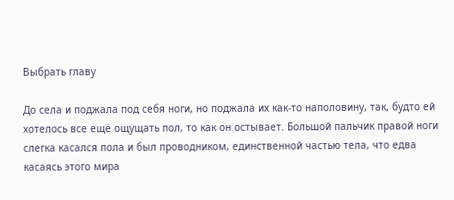Выбрать главу

До села и поджала под себя ноги, но поджала их как-то наполовину, так, будто ей хотелось все ещё ощущать пол, то как он остывает. Большой пальчик правой ноги слегка касался пола и был проводником, единственной частью тела, что едва касаясь этого мира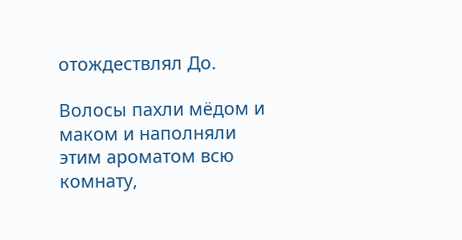отождествлял До.

Волосы пахли мёдом и маком и наполняли этим ароматом всю комнату,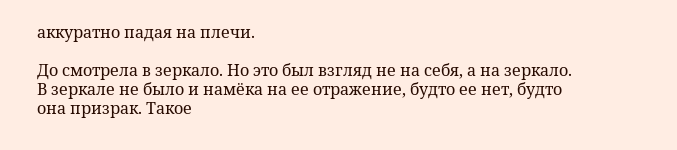аккуратно падая на плечи.

До смотрела в зеркало. Но это был взгляд не на себя, а на зеркало. В зеркале не было и намёка на ее отражение, будто ее нет, будто она призрак. Такое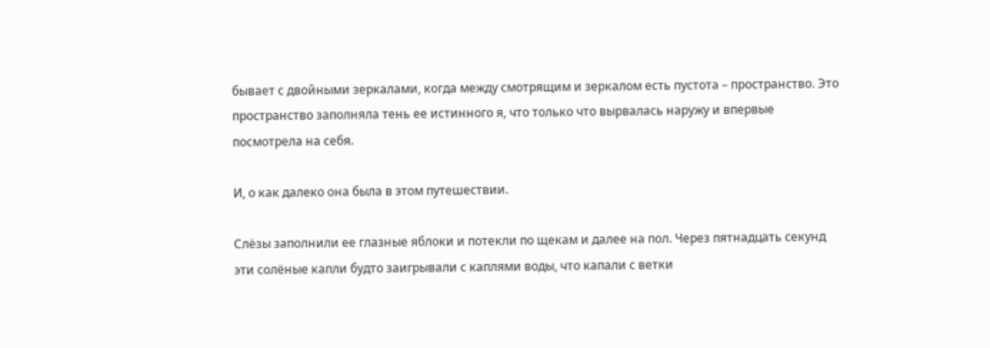бывает с двойными зеркалами, когда между смотрящим и зеркалом есть пустота – пространство. Это пространство заполняла тень ее истинного я, что только что вырвалась наружу и впервые посмотрела на себя.

И, о как далеко она была в этом путешествии.

Слёзы заполнили ее глазные яблоки и потекли по щекам и далее на пол. Через пятнадцать секунд эти солёные капли будто заигрывали с каплями воды, что капали с ветки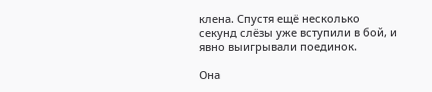клена. Спустя ещё несколько секунд слёзы уже вступили в бой, и явно выигрывали поединок.

Она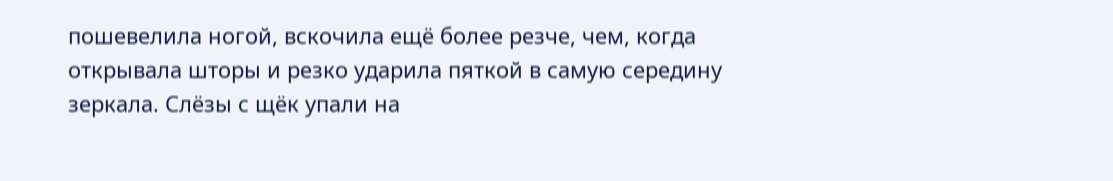пошевелила ногой, вскочила ещё более резче, чем, когда открывала шторы и резко ударила пяткой в самую середину зеркала. Слёзы с щёк упали на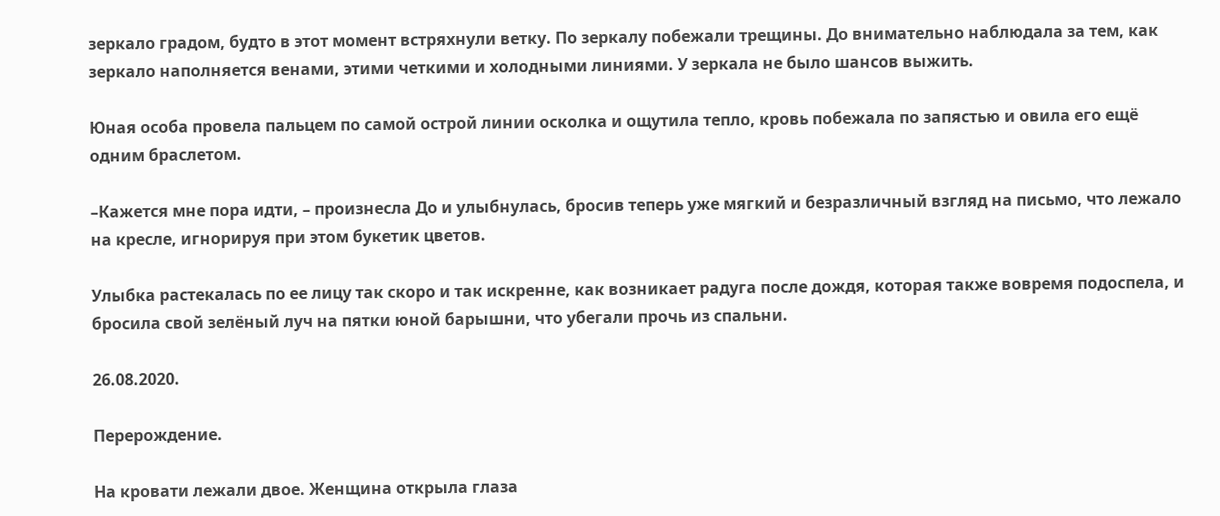зеркало градом, будто в этот момент встряхнули ветку. По зеркалу побежали трещины. До внимательно наблюдала за тем, как зеркало наполняется венами, этими четкими и холодными линиями. У зеркала не было шансов выжить.

Юная особа провела пальцем по самой острой линии осколка и ощутила тепло, кровь побежала по запястью и овила его ещё одним браслетом.

–Кажется мне пора идти, – произнесла До и улыбнулась, бросив теперь уже мягкий и безразличный взгляд на письмо, что лежало на кресле, игнорируя при этом букетик цветов.

Улыбка растекалась по ее лицу так скоро и так искренне, как возникает радуга после дождя, которая также вовремя подоспела, и бросила свой зелёный луч на пятки юной барышни, что убегали прочь из спальни.

26.08.2020.

Перерождение.

На кровати лежали двое. Женщина открыла глаза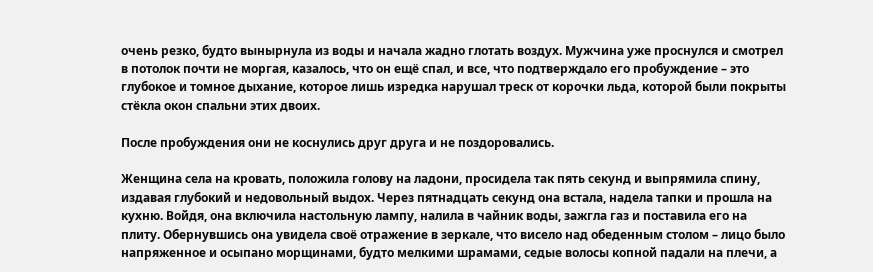очень резко, будто вынырнула из воды и начала жадно глотать воздух. Мужчина уже проснулся и смотрел в потолок почти не моргая, казалось, что он ещё спал, и все, что подтверждало его пробуждение – это глубокое и томное дыхание, которое лишь изредка нарушал треск от корочки льда, которой были покрыты стёкла окон спальни этих двоих.

После пробуждения они не коснулись друг друга и не поздоровались.

Женщина села на кровать, положила голову на ладони, просидела так пять секунд и выпрямила спину, издавая глубокий и недовольный выдох. Через пятнадцать секунд она встала, надела тапки и прошла на кухню. Войдя, она включила настольную лампу, налила в чайник воды, зажгла газ и поставила его на плиту. Обернувшись она увидела своё отражение в зеркале, что висело над обеденным столом – лицо было напряженное и осыпано морщинами, будто мелкими шрамами, седые волосы копной падали на плечи, а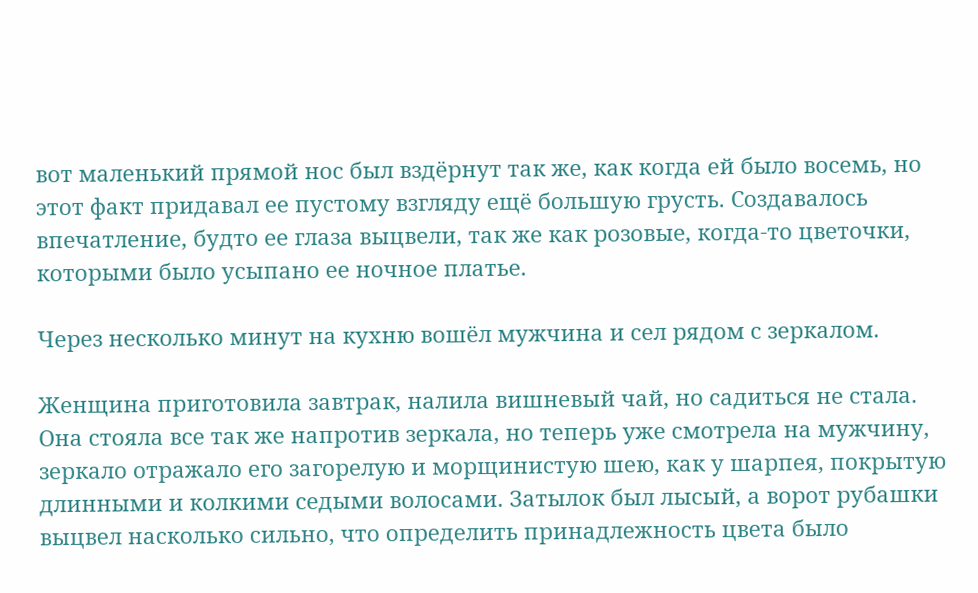вот маленький прямой нос был вздёрнут так же, как когда ей было восемь, но этот факт придавал ее пустому взгляду ещё большую грусть. Создавалось впечатление, будто ее глаза выцвели, так же как розовые, когда-то цветочки, которыми было усыпано ее ночное платье.

Через несколько минут на кухню вошёл мужчина и сел рядом с зеркалом.

Женщина приготовила завтрак, налила вишневый чай, но садиться не стала. Она стояла все так же напротив зеркала, но теперь уже смотрела на мужчину, зеркало отражало его загорелую и морщинистую шею, как у шарпея, покрытую длинными и колкими седыми волосами. Затылок был лысый, а ворот рубашки выцвел насколько сильно, что определить принадлежность цвета было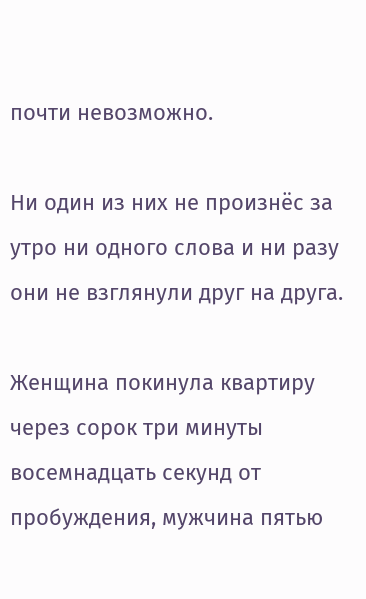почти невозможно.

Ни один из них не произнёс за утро ни одного слова и ни разу они не взглянули друг на друга.

Женщина покинула квартиру через сорок три минуты восемнадцать секунд от пробуждения, мужчина пятью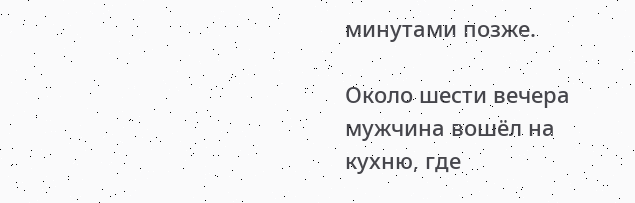минутами позже.

Около шести вечера мужчина вошёл на кухню, где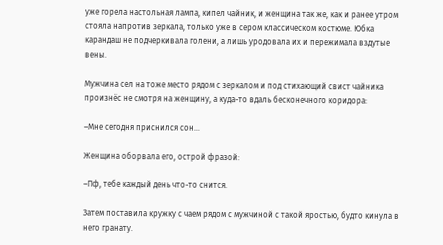уже горела настольная лампа, кипел чайник, и женщина так же, как и ранее утром стояла напротив зеркала, только уже в сером классическом костюме. Юбка карандаш не подчеркивала голени, а лишь уродовала их и пережимала вздутые вены.

Мужчина сел на тоже место рядом с зеркалом и под стихающий свист чайника произнёс не смотря на женщину, а куда-то вдаль бесконечного коридора:

–Мне сегодня приснился сон…

Женщина оборвала его, острой фразой:

–Пф, тебе каждый день что-то снится.

Затем поставила кружку с чаем рядом с мужчиной с такой яростью, будто кинула в него гранату.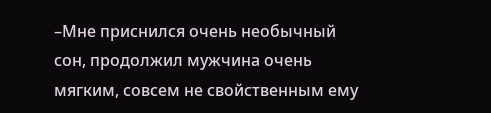–Мне приснился очень необычный сон, продолжил мужчина очень мягким, совсем не свойственным ему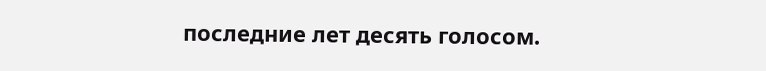последние лет десять голосом.